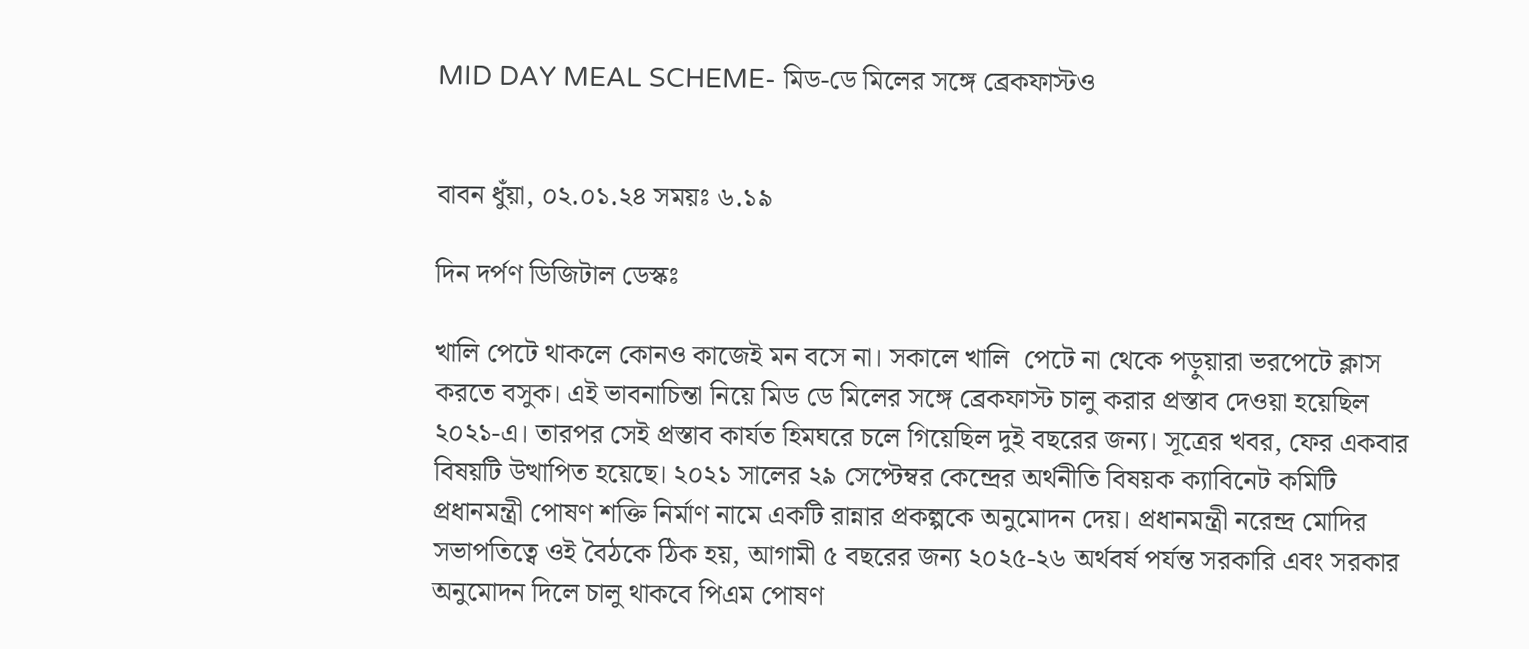MID DAY MEAL SCHEME- মিড-ডে মিলের সঙ্গে ব্রেকফাস্টও


বাবন ধুঁয়া, ০২.০১.২৪ সময়ঃ ৬.১৯

দিন দর্পণ ডিজিটাল ডেস্কঃ

খালি পেটে থাকলে কোনও কাজেই মন বসে না। সকালে খালি  পেটে না থেকে পড়ুয়ারা ভরপেটে ক্লাস করতে বসুক। এই ভাবনাচিন্তা নিয়ে মিড ডে মিলের সঙ্গে ব্রেকফাস্ট চালু করার প্রস্তাব দেওয়া হয়েছিল ২০২১-এ। তারপর সেই প্রস্তাব কার্যত হিমঘরে চলে গিয়েছিল দুই বছরের জন্য। সূত্রের খবর, ফের একবার বিষয়টি উত্থাপিত হয়েছে। ২০২১ সালের ২৯ সেপ্টেম্বর কেন্দ্রের অর্থনীতি বিষয়ক ক্যাবিনেট কমিটি প্রধানমন্ত্রী পোষণ শক্তি নির্মাণ নামে একটি রান্নার প্রকল্পকে অনুমোদন দেয়। প্রধানমন্ত্রী নরেন্দ্র মোদির সভাপতিত্বে ওই বৈঠকে ঠিক হয়, আগামী ৫ বছরের জন্য ২০২৫-২৬ অর্থবর্ষ পর্যন্ত সরকারি এবং সরকার অনুমোদন দিলে চালু থাকবে পিএম পোষণ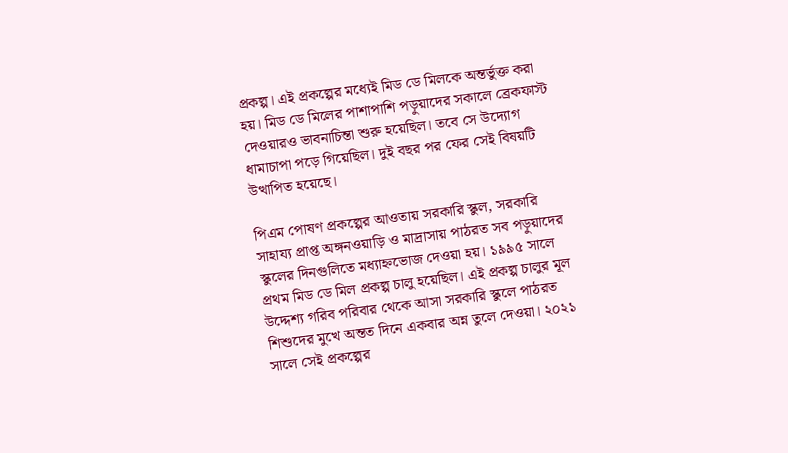প্রকল্প। এই প্রকল্পের মধ্যেই মিড ডে মিলকে অন্তর্ভুক্ত করা হয়। মিড ডে মিলের পাশাপাশি পড়ুয়াদের সকালে ব্রেকফাস্ট দেওয়ারও ভাবনাচিন্তা শুরু হয়েছিল। তবে সে উদ্যোগ ধামাচাপা পড়ে গিয়েছিল। দুই বছর পর ফের সেই বিষয়টি উত্থাপিত হয়েছে।

পিএম পোষণ প্রকল্পের আওতায় সরকারি স্কুল, সরকারি সাহায্য প্রাপ্ত অঙ্গনওয়াড়ি ও মাদ্রাসায় পাঠরত সব পড়ুয়াদের স্কুলের দিনগুলিতে মধ্যাহ্নভোজ দেওয়া হয়। ১৯৯৫ সালে প্রথম মিড ডে মিল প্রকল্প চালু হয়েছিল। এই প্রকল্প চালুর মূল উদ্দেশ্য গরিব পরিবার থেকে আসা সরকারি স্কুলে পাঠরত শিশুদের মুখে অন্তত দিনে একবার অন্ন তুলে দেওয়া। ২০২১ সালে সেই প্রকল্পের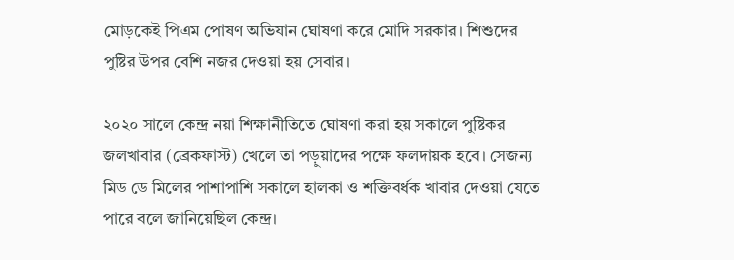মোড়কেই পিএম পোষণ অভিযান ঘোষণা করে মোদি সরকার। শিশুদের পুষ্টির উপর বেশি নজর দেওয়া হয় সেবার।

২০২০ সালে কেন্দ্র নয়া শিক্ষানীতিতে ঘোষণা করা হয় সকালে পুষ্টিকর জলখাবার (ব্রেকফাস্ট) খেলে তা পড়ুয়াদের পক্ষে ফলদায়ক হবে। সেজন্য মিড ডে মিলের পাশাপাশি সকালে হালকা ও শক্তিবর্ধক খাবার দেওয়া যেতে পারে বলে জানিয়েছিল কেন্দ্র।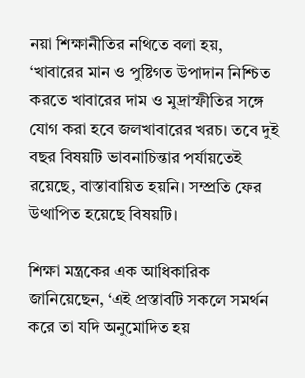নয়া শিক্ষানীতির নথিতে বলা হয়, ‘খাবারের মান ও পুষ্টিগত উপাদান নিশ্চিত করতে খাবারের দাম ও মুদ্রাস্ফীতির সঙ্গে যোগ করা হবে জলখাবারের খরচ। তবে দুই বছর বিষয়টি ভাবনাচিন্তার পর্যায়তেই রয়েছে, বাস্তাবায়িত হয়নি। সম্প্রতি ফের উত্থাপিত হয়েছে বিষয়টি।

শিক্ষা মন্ত্রকের এক আধিকারিক জানিয়েছেন, ‘এই প্রস্তাবটি সকলে সমর্থন করে তা যদি অনুমোদিত হয়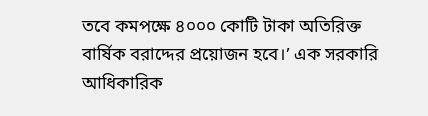তবে কমপক্ষে ৪০০০ কোটি টাকা অতিরিক্ত বার্ষিক বরাদ্দের প্রয়োজন হবে।’ এক সরকারি আধিকারিক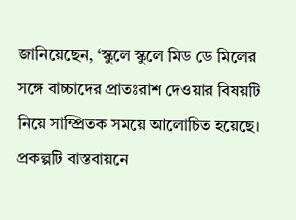জানিয়েছেন, ‘স্কুলে স্কুলে মিড ডে মিলের সঙ্গে বাচ্চাদের প্রাতঃরাশ দেওয়ার বিষয়টি নিয়ে সাম্প্রিতক সময়ে আলোচিত হয়েছে। প্রকল্পটি বাস্তবায়নে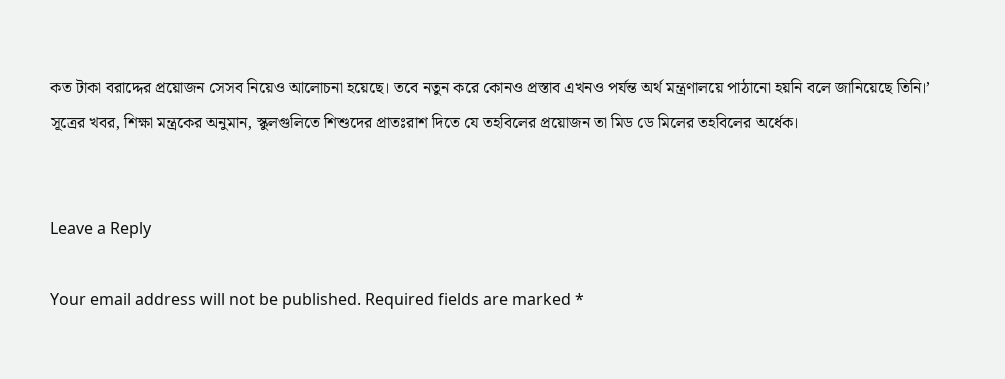কত টাকা বরাদ্দের প্রয়োজন সেসব নিয়েও আলোচনা হয়েছে। তবে নতুন করে কোনও প্রস্তাব এখনও পর্যন্ত অর্থ মন্ত্রণালয়ে পাঠানো হয়নি বলে জানিয়েছে তিনি।’ সূত্রের খবর, শিক্ষা মন্ত্রকের অনুমান, স্কুলগুলিতে শিশুদের প্রাতঃরাশ দিতে যে তহবিলের প্রয়োজন তা মিড ডে মিলের তহবিলের অর্ধেক।


Leave a Reply

Your email address will not be published. Required fields are marked *